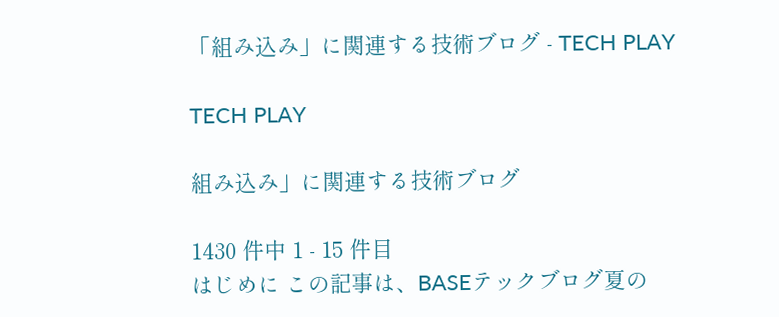「組み込み」に関連する技術ブログ - TECH PLAY

TECH PLAY

組み込み」に関連する技術ブログ

1430 件中 1 - 15 件目
はじめに この記事は、BASEテックブログ夏の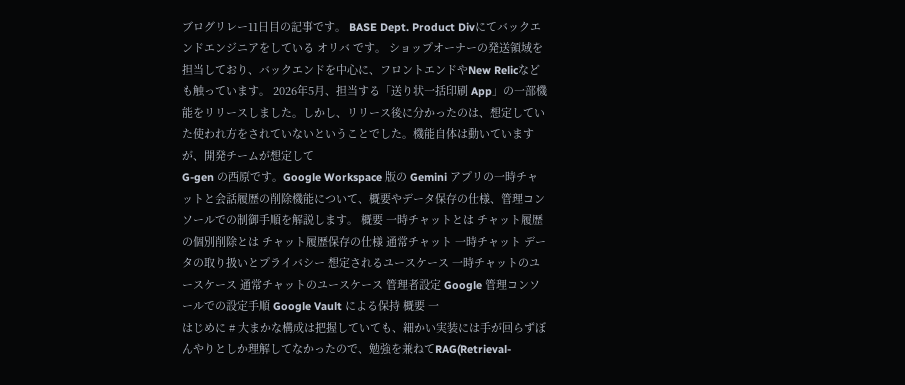ブログリレー11日目の記事です。 BASE Dept. Product Divにてバックエンドエンジニアをしている オリバ です。 ショップオーナーの発送領域を担当しており、バックエンドを中心に、フロントエンドやNew Relicなども触っています。 2026年5月、担当する「送り状一括印刷 App」の一部機能をリリースしました。しかし、リリース後に分かったのは、想定していた使われ方をされていないということでした。機能自体は動いていますが、開発チームが想定して
G-gen の西原です。Google Workspace 版の Gemini アプリの一時チャットと会話履歴の削除機能について、概要やデータ保存の仕様、管理コンソールでの制御手順を解説します。 概要 一時チャットとは チャット履歴の個別削除とは チャット履歴保存の仕様 通常チャット 一時チャット データの取り扱いとプライバシー 想定されるユースケース 一時チャットのユースケース 通常チャットのユースケース 管理者設定 Google 管理コンソールでの設定手順 Google Vault による保持 概要 一
はじめに # 大まかな構成は把握していても、細かい実装には手が回らずぼんやりとしか理解してなかったので、勉強を兼ねてRAG(Retrieval-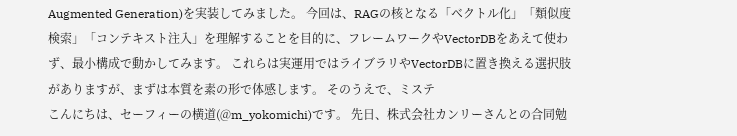Augmented Generation)を実装してみました。 今回は、RAGの核となる「ベクトル化」「類似度検索」「コンテキスト注入」を理解することを目的に、フレームワークやVectorDBをあえて使わず、最小構成で動かしてみます。 これらは実運用ではライブラリやVectorDBに置き換える選択肢がありますが、まずは本質を素の形で体感します。 そのうえで、ミステ
こんにちは、セーフィーの横道(@m_yokomichi)です。 先日、株式会社カンリーさんとの合同勉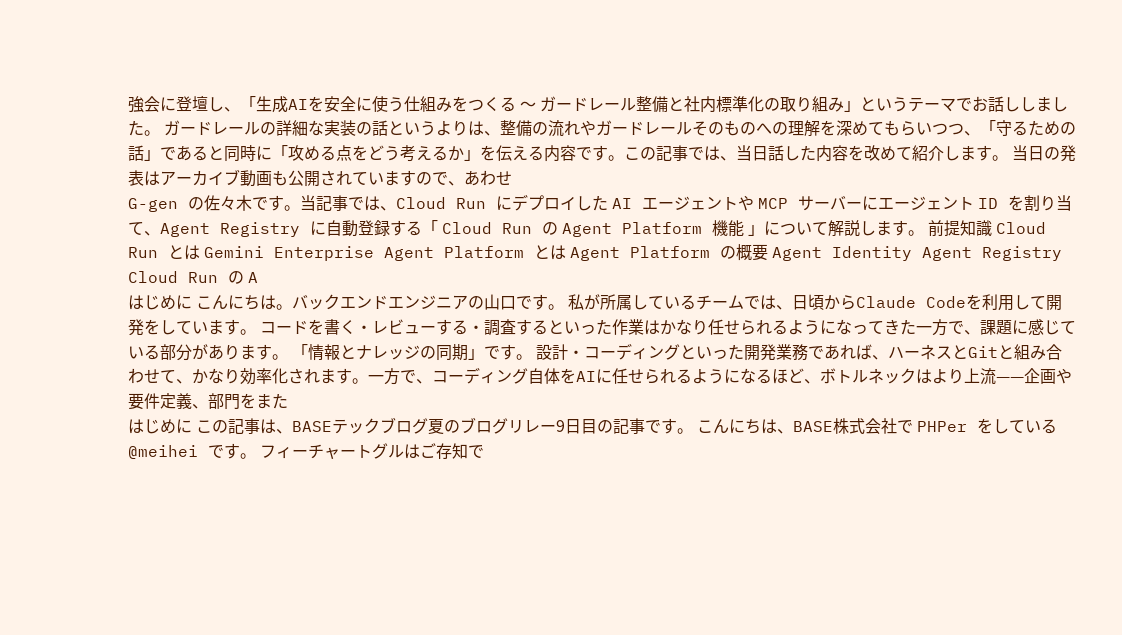強会に登壇し、「生成AIを安全に使う仕組みをつくる 〜 ガードレール整備と社内標準化の取り組み」というテーマでお話ししました。 ガードレールの詳細な実装の話というよりは、整備の流れやガードレールそのものへの理解を深めてもらいつつ、「守るための話」であると同時に「攻める点をどう考えるか」を伝える内容です。この記事では、当日話した内容を改めて紹介します。 当日の発表はアーカイブ動画も公開されていますので、あわせ
G-gen の佐々木です。当記事では、Cloud Run にデプロイした AI エージェントや MCP サーバーにエージェント ID を割り当て、Agent Registry に自動登録する「 Cloud Run の Agent Platform 機能 」について解説します。 前提知識 Cloud Run とは Gemini Enterprise Agent Platform とは Agent Platform の概要 Agent Identity Agent Registry Cloud Run の A
はじめに こんにちは。バックエンドエンジニアの山口です。 私が所属しているチームでは、日頃からClaude Codeを利用して開発をしています。 コードを書く・レビューする・調査するといった作業はかなり任せられるようになってきた一方で、課題に感じている部分があります。 「情報とナレッジの同期」です。 設計・コーディングといった開発業務であれば、ハーネスとGitと組み合わせて、かなり効率化されます。一方で、コーディング自体をAIに任せられるようになるほど、ボトルネックはより上流——企画や要件定義、部門をまた
はじめに この記事は、BASEテックブログ夏のブログリレー9日目の記事です。 こんにちは、BASE株式会社で PHPer をしている @meihei です。 フィーチャートグルはご存知で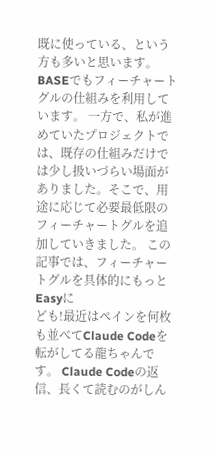既に使っている、という方も多いと思います。BASEでもフィーチャートグルの仕組みを利用しています。 一方で、私が進めていたプロジェクトでは、既存の仕組みだけでは少し扱いづらい場面がありました。そこで、用途に応じて必要最低限のフィーチャートグルを追加していきました。 この記事では、フィーチャートグルを具体的にもっとEasyに
ども!最近はペインを何枚も並べてClaude Codeを転がしてる龍ちゃんです。 Claude Codeの返信、長くて読むのがしん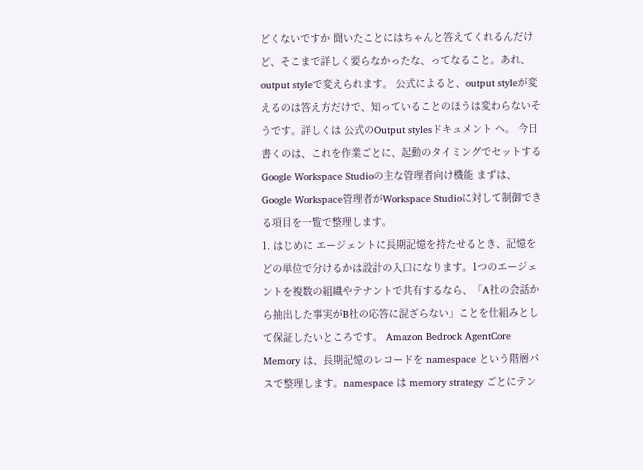どくないですか 聞いたことにはちゃんと答えてくれるんだけど、そこまで詳しく要らなかったな、ってなること。あれ、output styleで変えられます。 公式によると、output styleが変えるのは答え方だけで、知っていることのほうは変わらないそうです。詳しくは 公式のOutput stylesドキュメント へ。 今日書くのは、これを作業ごとに、起動のタイミングでセットする
Google Workspace Studioの主な管理者向け機能 まずは、Google Workspace管理者がWorkspace Studioに対して制御できる項目を一覧で整理します。
1. はじめに エージェントに長期記憶を持たせるとき、記憶をどの単位で分けるかは設計の入口になります。1つのエージェントを複数の組織やテナントで共有するなら、「A社の会話から抽出した事実がB社の応答に混ざらない」ことを仕組みとして保証したいところです。 Amazon Bedrock AgentCore Memory は、長期記憶のレコードを namespace という階層パスで整理します。namespace は memory strategy ごとにテン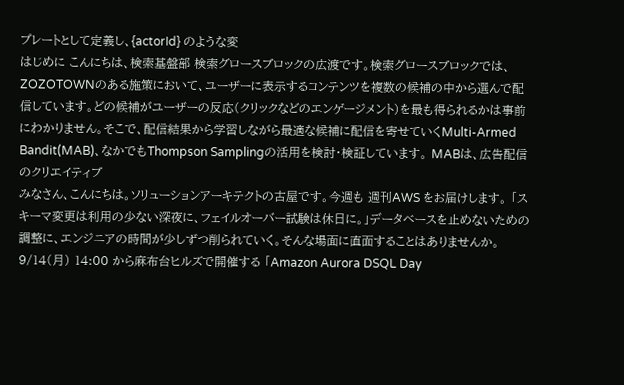プレートとして定義し、{actorId} のような変
はじめに こんにちは、検索基盤部 検索グロースブロックの広渡です。検索グロースブロックでは、ZOZOTOWNのある施策において、ユーザーに表示するコンテンツを複数の候補の中から選んで配信しています。どの候補がユーザーの反応(クリックなどのエンゲージメント)を最も得られるかは事前にわかりません。そこで、配信結果から学習しながら最適な候補に配信を寄せていくMulti-Armed Bandit(MAB)、なかでもThompson Samplingの活用を検討・検証しています。 MABは、広告配信のクリエイティブ
みなさん、こんにちは。ソリューションアーキテクトの古屋です。今週も 週刊AWS をお届けします。 「スキーマ変更は利用の少ない深夜に、フェイルオーバー試験は休日に。」データベースを止めないための調整に、エンジニアの時間が少しずつ削られていく。そんな場面に直面することはありませんか。9/14(月) 14:00 から麻布台ヒルズで開催する 「Amazon Aurora DSQL Day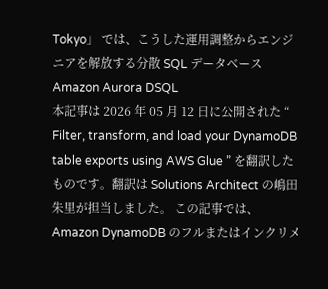Tokyo」 では、こうした運用調整からエンジニアを解放する分散 SQL データベース Amazon Aurora DSQL
本記事は 2026 年 05 月 12 日に公開された “ Filter, transform, and load your DynamoDB table exports using AWS Glue ” を翻訳したものです。翻訳は Solutions Architect の嶋田 朱里が担当しました。 この記事では、 Amazon DynamoDB のフルまたはインクリメ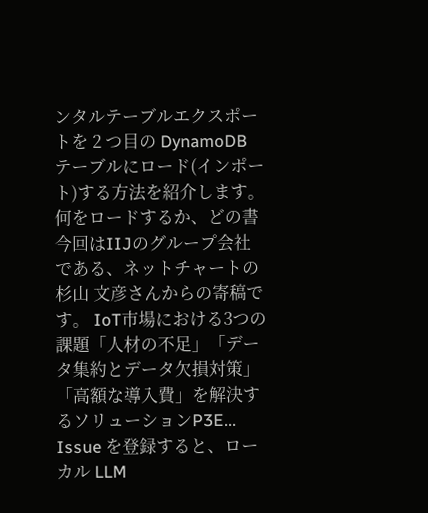ンタルテーブルエクスポートを 2 つ目の DynamoDB テーブルにロード(インポート)する方法を紹介します。何をロードするか、どの書
今回はIIJのグループ会社である、ネットチャートの杉山 文彦さんからの寄稿です。 IoT市場における3つの課題「人材の不足」「データ集約とデータ欠損対策」「高額な導入費」を解決するソリューションP3E...
Issue を登録すると、ローカル LLM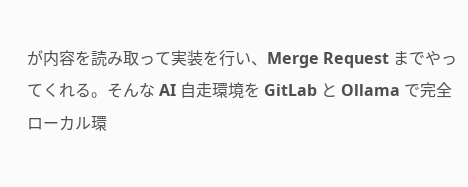が内容を読み取って実装を行い、Merge Request までやってくれる。そんな AI 自走環境を GitLab と Ollama で完全ローカル環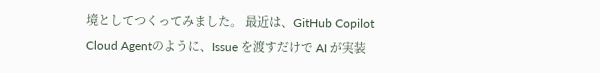境としてつくってみました。 最近は、GitHub Copilot Cloud Agentのように、Issue を渡すだけで AI が実装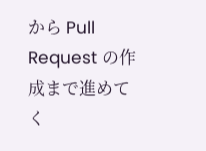から Pull Request の作成まで進めてく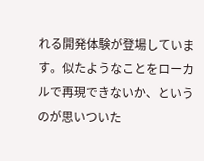れる開発体験が登場しています。似たようなことをローカルで再現できないか、というのが思いついた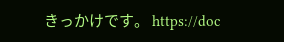きっかけです。 https://doc